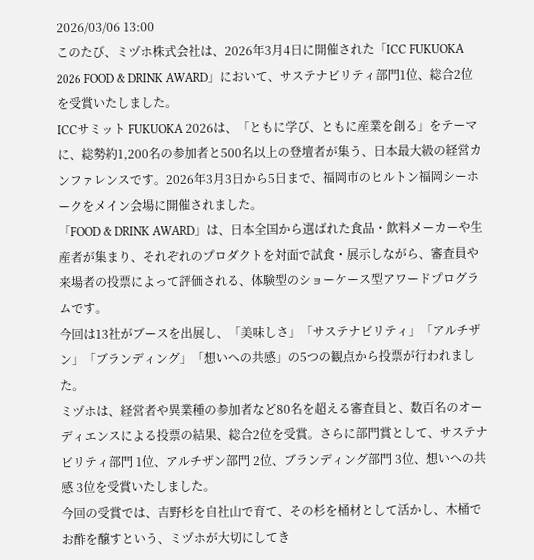2026/03/06 13:00
このたび、ミヅホ株式会社は、2026年3月4日に開催された「ICC FUKUOKA 2026 FOOD & DRINK AWARD」において、サステナビリティ部門1位、総合2位を受賞いたしました。
ICCサミット FUKUOKA 2026は、「ともに学び、ともに産業を創る」をテーマに、総勢約1,200名の参加者と500名以上の登壇者が集う、日本最大級の経営カンファレンスです。2026年3月3日から5日まで、福岡市のヒルトン福岡シーホークをメイン会場に開催されました。
「FOOD & DRINK AWARD」は、日本全国から選ばれた食品・飲料メーカーや生産者が集まり、それぞれのプロダクトを対面で試食・展示しながら、審査員や来場者の投票によって評価される、体験型のショーケース型アワードプログラムです。
今回は13社がブースを出展し、「美味しさ」「サステナビリティ」「アルチザン」「ブランディング」「想いへの共感」の5つの観点から投票が行われました。
ミヅホは、経営者や異業種の参加者など80名を超える審査員と、数百名のオーディエンスによる投票の結果、総合2位を受賞。さらに部門賞として、サステナビリティ部門 1位、アルチザン部門 2位、ブランディング部門 3位、想いへの共感 3位を受賞いたしました。
今回の受賞では、吉野杉を自社山で育て、その杉を桶材として活かし、木桶でお酢を醸すという、ミヅホが大切にしてき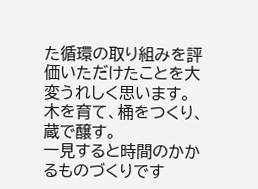た循環の取り組みを評価いただけたことを大変うれしく思います。
木を育て、桶をつくり、蔵で醸す。
一見すると時間のかかるものづくりです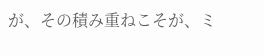が、その積み重ねこそが、ミ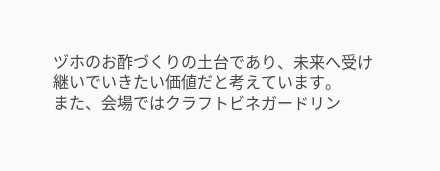ヅホのお酢づくりの土台であり、未来へ受け継いでいきたい価値だと考えています。
また、会場ではクラフトビネガードリン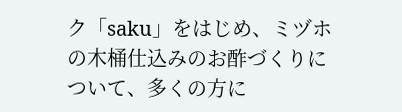ク「saku」をはじめ、ミヅホの木桶仕込みのお酢づくりについて、多くの方に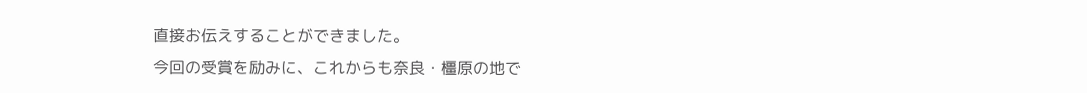直接お伝えすることができました。
今回の受賞を励みに、これからも奈良・橿原の地で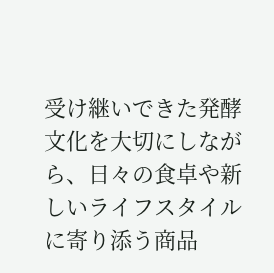受け継いできた発酵文化を大切にしながら、日々の食卓や新しいライフスタイルに寄り添う商品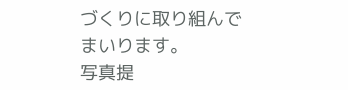づくりに取り組んでまいります。
写真提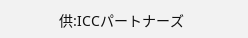供:ICCパートナーズ